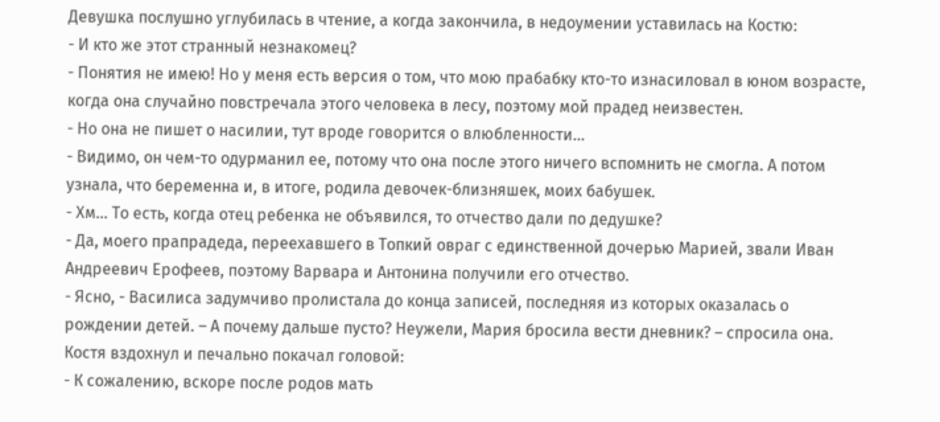Девушка послушно углубилась в чтение, а когда закончила, в недоумении уставилась на Костю:
- И кто же этот странный незнакомец?
- Понятия не имею! Но у меня есть версия о том, что мою прабабку кто-то изнасиловал в юном возрасте, когда она случайно повстречала этого человека в лесу, поэтому мой прадед неизвестен.
- Но она не пишет о насилии, тут вроде говорится о влюбленности…
- Видимо, он чем-то одурманил ее, потому что она после этого ничего вспомнить не смогла. А потом узнала, что беременна и, в итоге, родила девочек-близняшек, моих бабушек.
- Хм… То есть, когда отец ребенка не объявился, то отчество дали по дедушке?
- Да, моего прапрадеда, переехавшего в Топкий овраг с единственной дочерью Марией, звали Иван Андреевич Ерофеев, поэтому Варвара и Антонина получили его отчество.
- Ясно, - Василиса задумчиво пролистала до конца записей, последняя из которых оказалась о рождении детей. – А почему дальше пусто? Неужели, Мария бросила вести дневник? – спросила она.
Костя вздохнул и печально покачал головой:
- К сожалению, вскоре после родов мать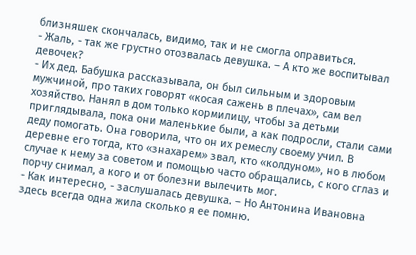близняшек скончалась, видимо, так и не смогла оправиться.
- Жаль, - так же грустно отозвалась девушка. – А кто же воспитывал девочек?
- Их дед. Бабушка рассказывала, он был сильным и здоровым мужчиной, про таких говорят «косая сажень в плечах», сам вел хозяйство. Нанял в дом только кормилицу, чтобы за детьми приглядывала, пока они маленькие были, а как подросли, стали сами деду помогать. Она говорила, что он их ремеслу своему учил. В деревне его тогда, кто «знахарем» звал, кто «колдуном», но в любом случае к нему за советом и помощью часто обращались, с кого сглаз и порчу снимал, а кого и от болезни вылечить мог.
- Как интересно, - заслушалась девушка. – Но Антонина Ивановна здесь всегда одна жила сколько я ее помню.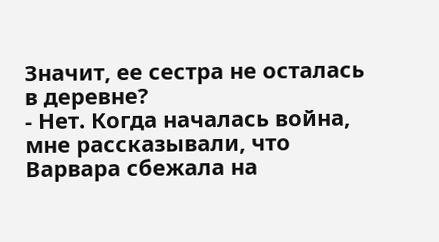Значит, ее сестра не осталась в деревне?
- Нет. Когда началась война, мне рассказывали, что Варвара сбежала на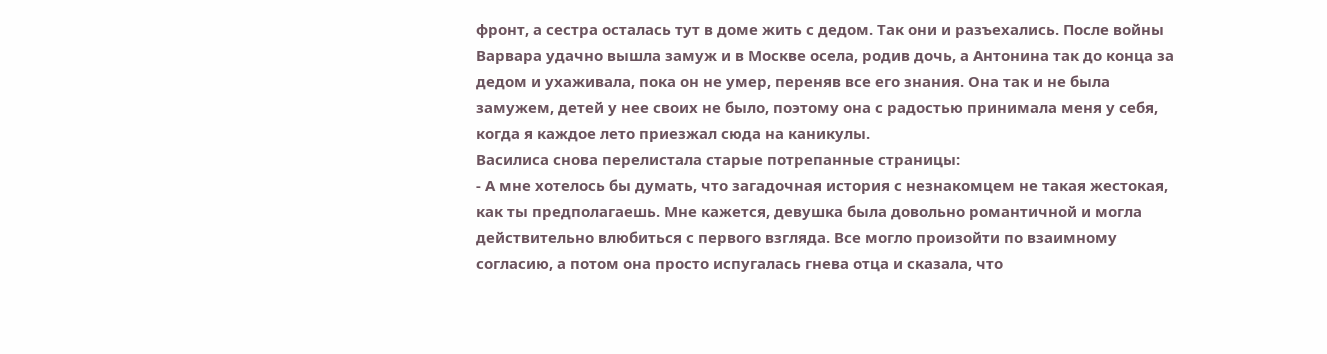фронт, а сестра осталась тут в доме жить с дедом. Так они и разъехались. После войны Варвара удачно вышла замуж и в Москве осела, родив дочь, а Антонина так до конца за дедом и ухаживала, пока он не умер, переняв все его знания. Она так и не была замужем, детей у нее своих не было, поэтому она с радостью принимала меня у себя, когда я каждое лето приезжал сюда на каникулы.
Василиса снова перелистала старые потрепанные страницы:
- А мне хотелось бы думать, что загадочная история с незнакомцем не такая жестокая, как ты предполагаешь. Мне кажется, девушка была довольно романтичной и могла действительно влюбиться с первого взгляда. Все могло произойти по взаимному согласию, а потом она просто испугалась гнева отца и сказала, что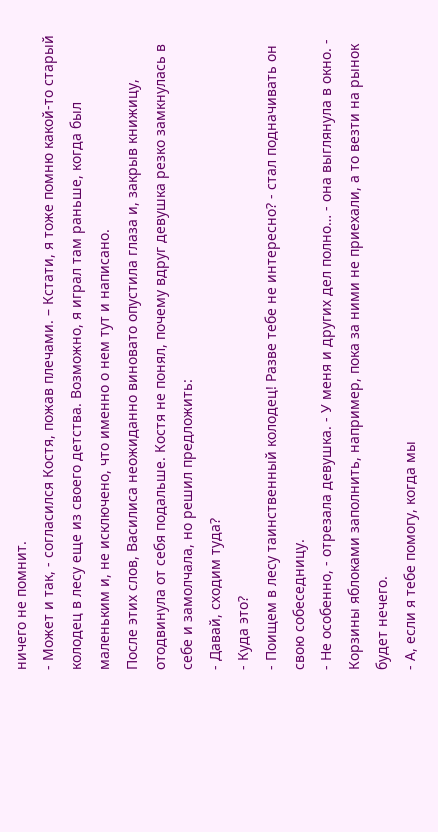ничего не помнит.
- Может и так, - согласился Костя, пожав плечами. – Кстати, я тоже помню какой-то старый колодец в лесу еще из своего детства. Возможно, я играл там раньше, когда был маленьким и, не исключено, что именно о нем тут и написано.
После этих слов, Василиса неожиданно виновато опустила глаза и, закрыв книжицу, отодвинула от себя подальше. Костя не понял, почему вдруг девушка резко замкнулась в себе и замолчала, но решил предложить:
- Давай, сходим туда?
- Куда это?
- Поищем в лесу таинственный колодец! Разве тебе не интересно? - стал подначивать он свою собеседницу.
- Не особенно, - отрезала девушка. - У меня и других дел полно… - она выглянула в окно. - Корзины яблоками заполнить, например, пока за ними не приехали, а то везти на рынок будет нечего.
- А, если я тебе помогу, когда мы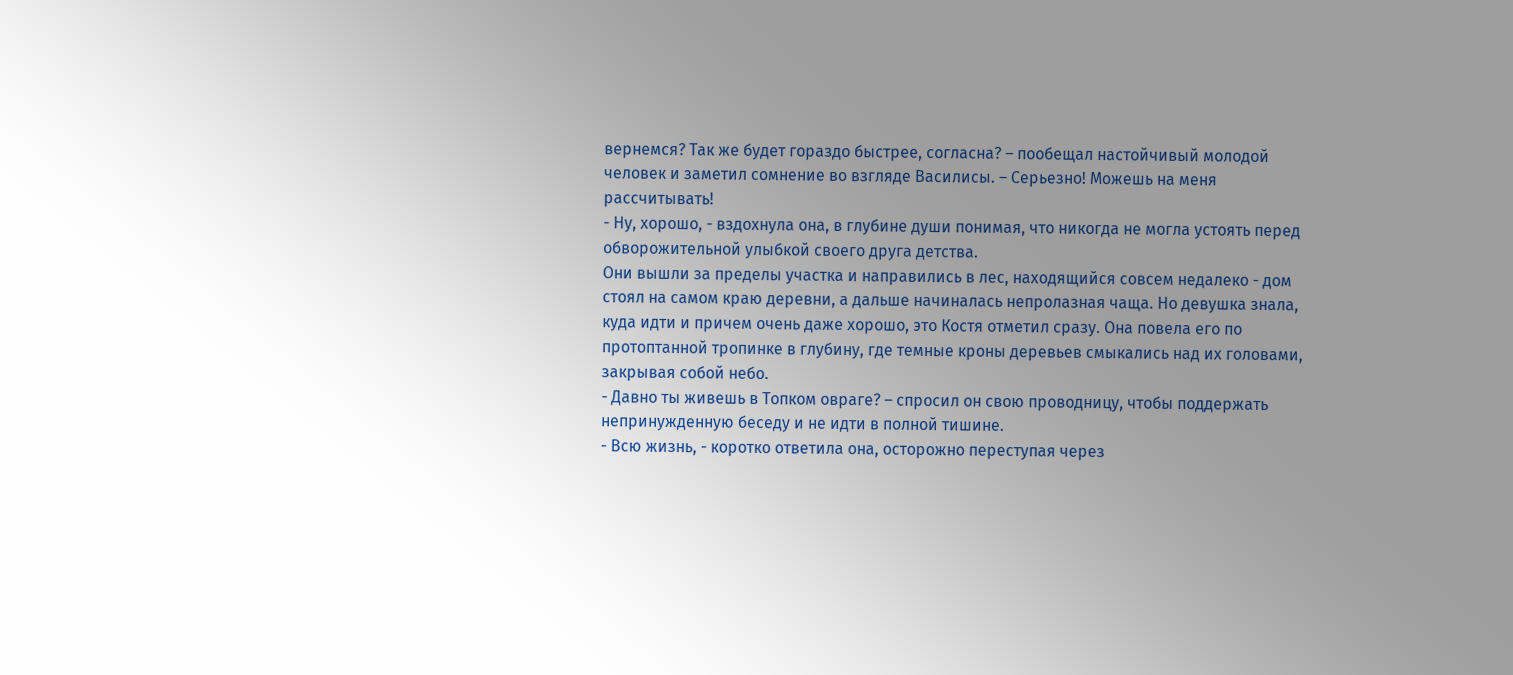вернемся? Так же будет гораздо быстрее, согласна? – пообещал настойчивый молодой человек и заметил сомнение во взгляде Василисы. – Серьезно! Можешь на меня рассчитывать!
- Ну, хорошо, - вздохнула она, в глубине души понимая, что никогда не могла устоять перед обворожительной улыбкой своего друга детства.
Они вышли за пределы участка и направились в лес, находящийся совсем недалеко - дом стоял на самом краю деревни, а дальше начиналась непролазная чаща. Но девушка знала, куда идти и причем очень даже хорошо, это Костя отметил сразу. Она повела его по протоптанной тропинке в глубину, где темные кроны деревьев смыкались над их головами, закрывая собой небо.
- Давно ты живешь в Топком овраге? – спросил он свою проводницу, чтобы поддержать непринужденную беседу и не идти в полной тишине.
- Всю жизнь, - коротко ответила она, осторожно переступая через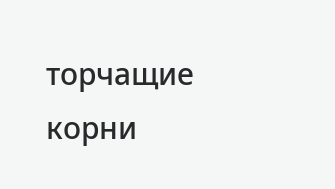торчащие корни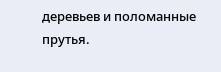деревьев и поломанные прутья.